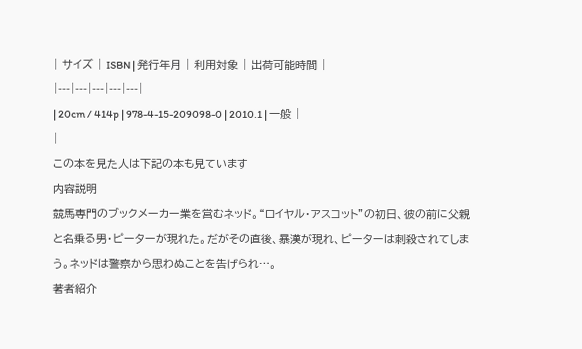| サイズ | ISBN | 発行年月 | 利用対象 | 出荷可能時間 |
|---|---|---|---|---|
| 20cm / 414p | 978-4-15-209098-0 | 2010.1 | 一般 |
|
この本を見た人は下記の本も見ています
内容説明
競馬専門のブックメーカー業を営むネッド。“ロイヤル・アスコット”の初日、彼の前に父親と名乗る男・ピーターが現れた。だがその直後、暴漢が現れ、ピーターは刺殺されてしまう。ネッドは警察から思わぬことを告げられ…。
著者紹介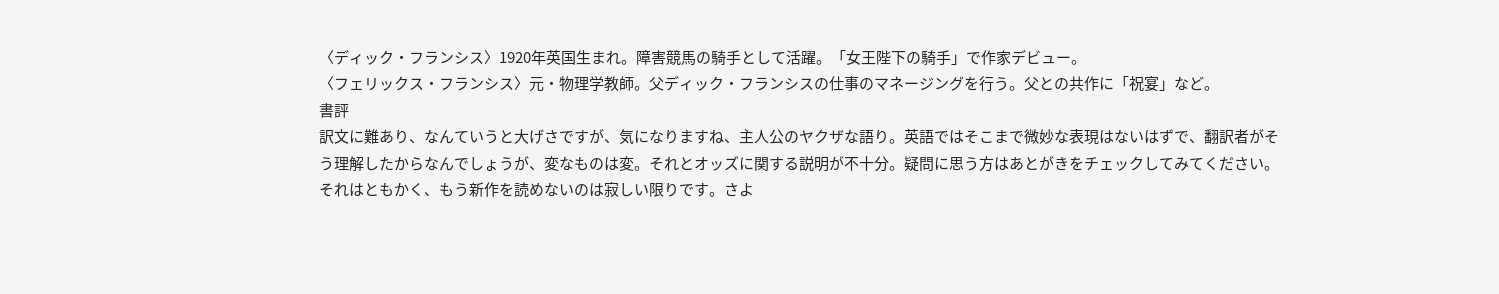〈ディック・フランシス〉1920年英国生まれ。障害競馬の騎手として活躍。「女王陛下の騎手」で作家デビュー。
〈フェリックス・フランシス〉元・物理学教師。父ディック・フランシスの仕事のマネージングを行う。父との共作に「祝宴」など。
書評
訳文に難あり、なんていうと大げさですが、気になりますね、主人公のヤクザな語り。英語ではそこまで微妙な表現はないはずで、翻訳者がそう理解したからなんでしょうが、変なものは変。それとオッズに関する説明が不十分。疑問に思う方はあとがきをチェックしてみてください。それはともかく、もう新作を読めないのは寂しい限りです。さよ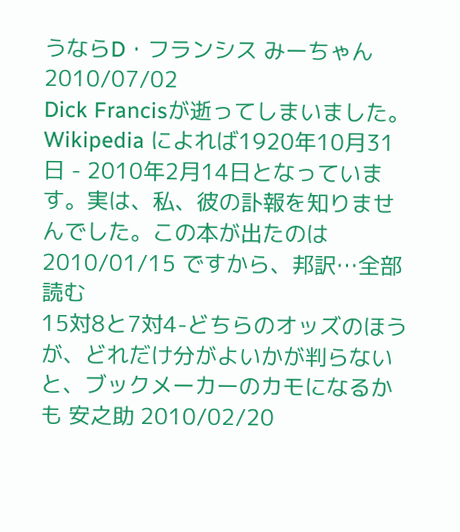うならD・フランシス みーちゃん 2010/07/02
Dick Francisが逝ってしまいました。Wikipedia によれば1920年10月31日 - 2010年2月14日となっています。実は、私、彼の訃報を知りませんでした。この本が出たのは 2010/01/15 ですから、邦訳…全部読む
15対8と7対4-どちらのオッズのほうが、どれだけ分がよいかが判らないと、ブックメーカーのカモになるかも 安之助 2010/02/20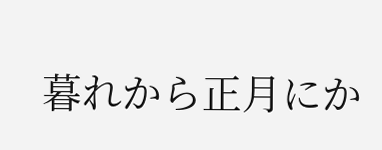暮れから正月にか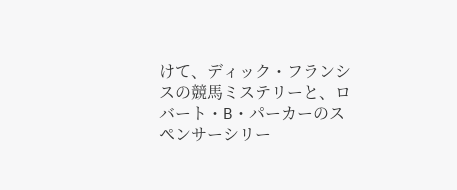けて、ディック・フランシスの競馬ミステリーと、ロバート・B・パーカーのスペンサーシリー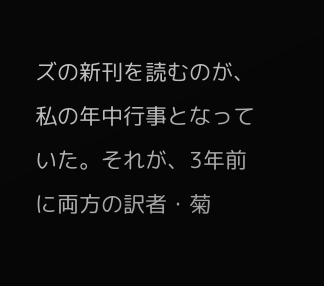ズの新刊を読むのが、私の年中行事となっていた。それが、3年前に両方の訳者・菊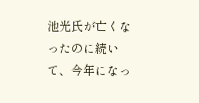池光氏が亡くなったのに続いて、今年になっ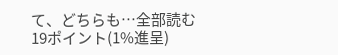て、どちらも…全部読む
19ポイント(1%進呈)